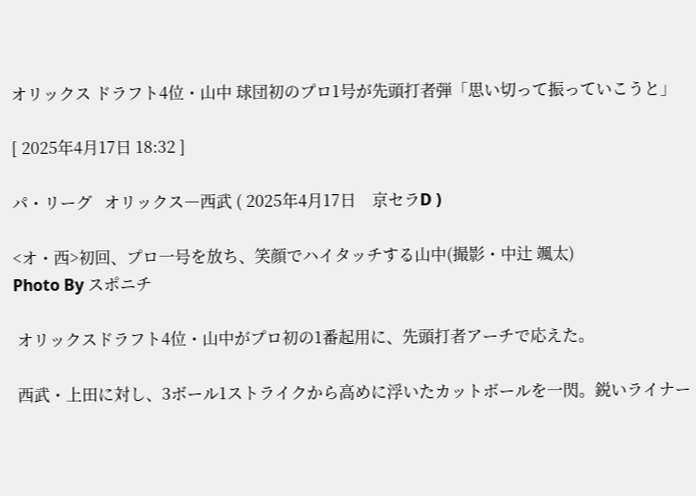オリックス ドラフト4位・山中 球団初のプロ1号が先頭打者弾「思い切って振っていこうと」

[ 2025年4月17日 18:32 ]

パ・リーグ   オリックス―西武 ( 2025年4月17日    京セラD )

<オ・西>初回、プロ一号を放ち、笑顔でハイタッチする山中(撮影・中辻 颯太)
Photo By スポニチ

 オリックスドラフト4位・山中がプロ初の1番起用に、先頭打者アーチで応えた。

 西武・上田に対し、3ボール1ストライクから高めに浮いたカットボールを一閃。鋭いライナー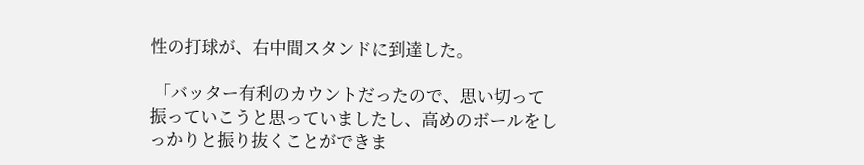性の打球が、右中間スタンドに到達した。

 「バッター有利のカウントだったので、思い切って振っていこうと思っていましたし、高めのボールをしっかりと振り抜くことができま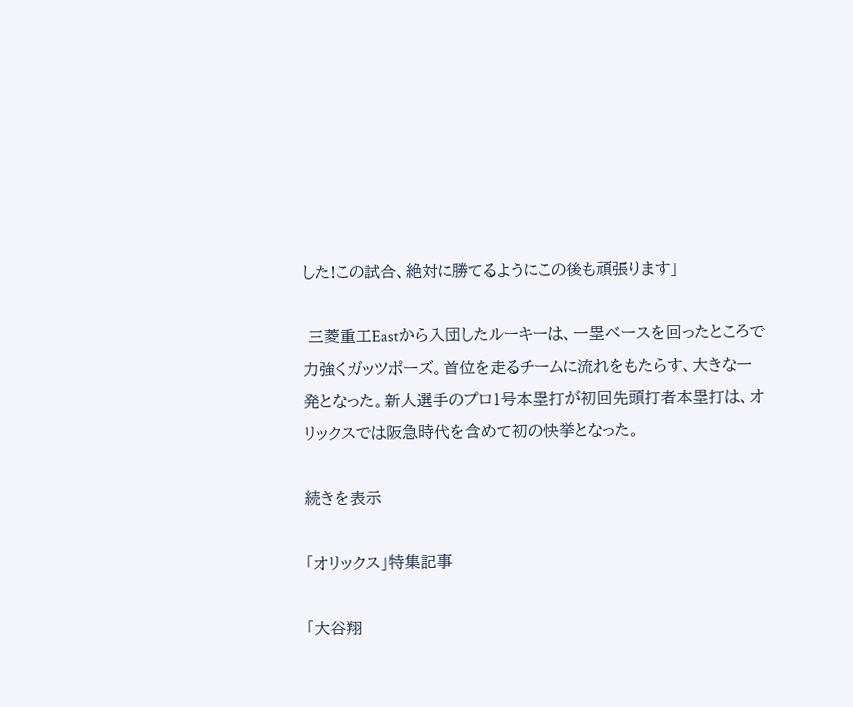した!この試合、絶対に勝てるようにこの後も頑張ります」

 三菱重工Eastから入団したルーキーは、一塁ベースを回ったところで力強くガッツポーズ。首位を走るチームに流れをもたらす、大きな一発となった。新人選手のプロ1号本塁打が初回先頭打者本塁打は、オリックスでは阪急時代を含めて初の快挙となった。

続きを表示

「オリックス」特集記事

「大谷翔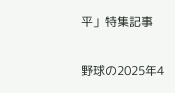平」特集記事

野球の2025年4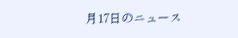月17日のニュース